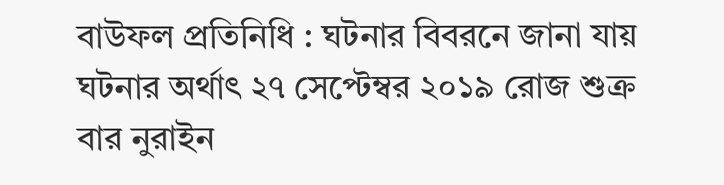বাউফল প্রতিনিধি : ঘটনার বিবরনে জানা যায় ঘটনার অর্থাৎ ২৭ সেপ্টেম্বর ২০১৯ রোজ শুক্র বার নুরাইন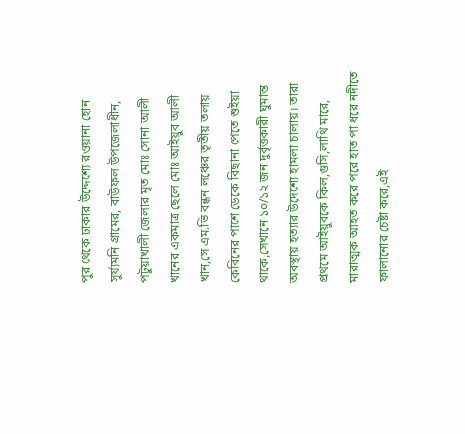পুর থেকে ঢাকার উদ্দেশ্যে রওয়ানা হোন সুর্য্যমনি গ্রামের, বাউফল উপজেলাধীন, পটুয়াখালী জেলার মৃত মোঃ সোনা আলী খানের একমাত্র ছেলে মোঃ আইয়ুব আলী খান,সে এম.ভি বন্ধন লঞ্চের তৃতীয় তলায় কেবিনের পাশে ডেকে বিছানা পেতে শুইয়া থাকে,সেখানে ১০/১২ জন দুর্বৃত্তকারী ঘুমান্ত অবস্থায় হত্যার উদেশ্যে হামলা চালায়। তারা প্রথমে আইয়ুবকে কিল,গুসি,লাথি মারে, মারাত্মক আহত করে পরে হাত পা ধরে নদীতে ফালানোর চেষ্টা করে,এই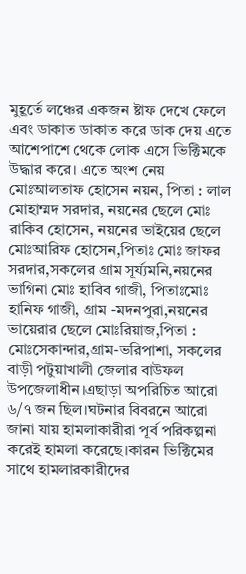মুহূর্তে লঞ্চের একজন ষ্টাফ দেখে ফেলে এবং ডাকাত ডাকাত করে ডাক দেয় এতে আশেপাশে থেকে লোক এসে ভিক্টিমকে উদ্ধার করে। এতে অংশ নেয় মোঃআলতাফ হোসেন নয়ন, পিতা : লাল মোহাম্মদ সরদার, নয়নের ছেলে মোঃ রাকিব হোসেন, নয়নের ভাইয়ের ছেলে মোঃআরিফ হোসেন,পিতাঃ মোঃ জাফর সরদার,সকলের গ্রাম সূর্য্যমনি,নয়নের ভাগিনা মোঃ হাবিব গাজী, পিতাঃমোঃ হানিফ গাজী, গ্রাম -মদনপুরা,নয়নের ভায়েরার ছেলে মোঃরিয়াজ,পিতা : মোঃসেকান্দার,গ্রাম-ভরিপাশা, সকলের বাড়ী পটুয়াখালী জেলার বাউফল উপজেলাধীন।এছাড়া অপরিচিত আরো ৬/৭ জন ছিল।ঘটনার বিবরনে আরো জানা যায় হামলাকারীরা পূর্ব পরিকল্পনা করেই হামলা করেছে।কারন ভিক্টিমের সাথে হামলারকারীদের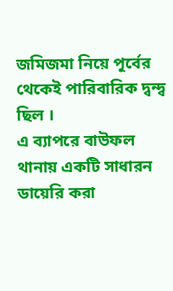জমিজমা নিয়ে পূর্বের থেকেই পারিবারিক দ্বন্দ্ব ছিল ।
এ ব্যাপরে বাউফল থানায় একটি সাধারন ডায়েরি করা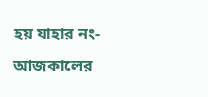হয় যাহার নং-
আজকালের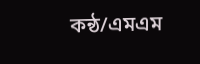কন্ঠ/এমএম